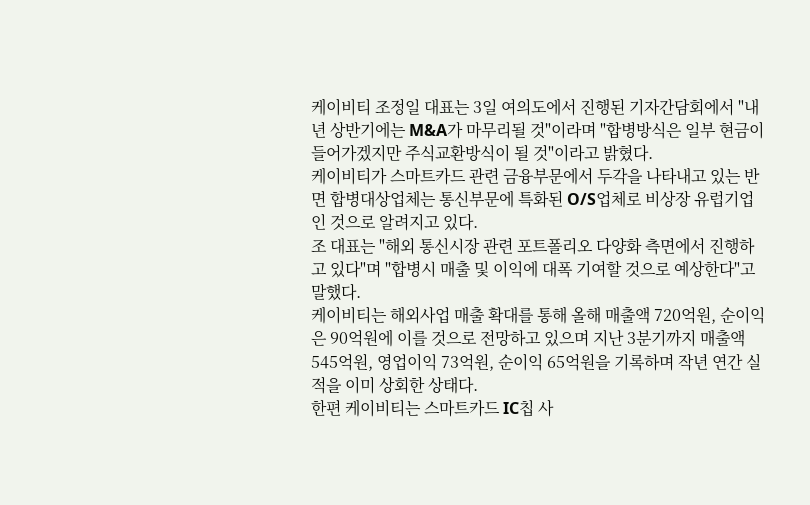케이비티 조정일 대표는 3일 여의도에서 진행된 기자간담회에서 "내년 상반기에는 M&A가 마무리될 것"이라며 "합병방식은 일부 현금이 들어가겠지만 주식교환방식이 될 것"이라고 밝혔다.
케이비티가 스마트카드 관련 금융부문에서 두각을 나타내고 있는 반면 합병대상업체는 통신부문에 특화된 O/S업체로 비상장 유럽기업인 것으로 알려지고 있다.
조 대표는 "해외 통신시장 관련 포트폴리오 다양화 측면에서 진행하고 있다"며 "합병시 매출 및 이익에 대폭 기여할 것으로 예상한다"고 말했다.
케이비티는 해외사업 매출 확대를 통해 올해 매출액 720억원, 순이익은 90억원에 이를 것으로 전망하고 있으며 지난 3분기까지 매출액 545억원, 영업이익 73억원, 순이익 65억원을 기록하며 작년 연간 실적을 이미 상회한 상태다.
한편 케이비티는 스마트카드 IC칩 사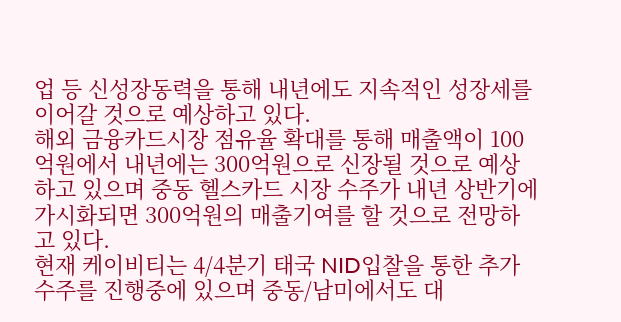업 등 신성장동력을 통해 내년에도 지속적인 성장세를 이어갈 것으로 예상하고 있다.
해외 금융카드시장 점유율 확대를 통해 매출액이 100억원에서 내년에는 300억원으로 신장될 것으로 예상하고 있으며 중동 헬스카드 시장 수주가 내년 상반기에 가시화되면 300억원의 매출기여를 할 것으로 전망하고 있다.
현재 케이비티는 4/4분기 태국 NID입찰을 통한 추가 수주를 진행중에 있으며 중동/남미에서도 대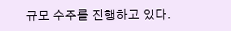규모 수주를 진행하고 있다.